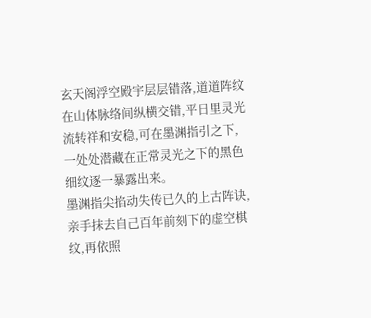玄天阁浮空殿宇层层错落,道道阵纹在山体脉络间纵横交错,平日里灵光流转祥和安稳,可在墨渊指引之下,一处处潜藏在正常灵光之下的黑色细纹逐一暴露出来。
墨渊指尖掐动失传已久的上古阵诀,亲手抹去自己百年前刻下的虚空棋纹,再依照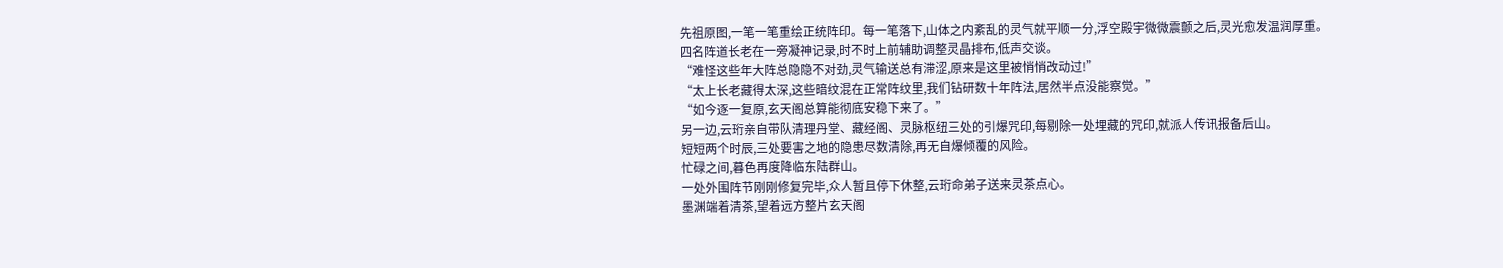先祖原图,一笔一笔重绘正统阵印。每一笔落下,山体之内紊乱的灵气就平顺一分,浮空殿宇微微震颤之后,灵光愈发温润厚重。
四名阵道长老在一旁凝神记录,时不时上前辅助调整灵晶排布,低声交谈。
“难怪这些年大阵总隐隐不对劲,灵气输送总有滞涩,原来是这里被悄悄改动过!”
“太上长老藏得太深,这些暗纹混在正常阵纹里,我们钻研数十年阵法,居然半点没能察觉。”
“如今逐一复原,玄天阁总算能彻底安稳下来了。”
另一边,云珩亲自带队清理丹堂、藏经阁、灵脉枢纽三处的引爆咒印,每剔除一处埋藏的咒印,就派人传讯报备后山。
短短两个时辰,三处要害之地的隐患尽数清除,再无自爆倾覆的风险。
忙碌之间,暮色再度降临东陆群山。
一处外围阵节刚刚修复完毕,众人暂且停下休整,云珩命弟子送来灵茶点心。
墨渊端着清茶,望着远方整片玄天阁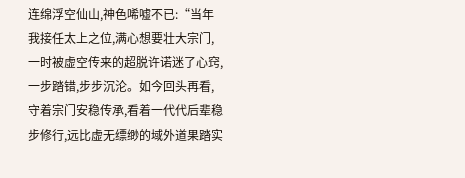连绵浮空仙山,神色唏嘘不已:“当年我接任太上之位,满心想要壮大宗门,一时被虚空传来的超脱许诺迷了心窍,一步踏错,步步沉沦。如今回头再看,守着宗门安稳传承,看着一代代后辈稳步修行,远比虚无缥缈的域外道果踏实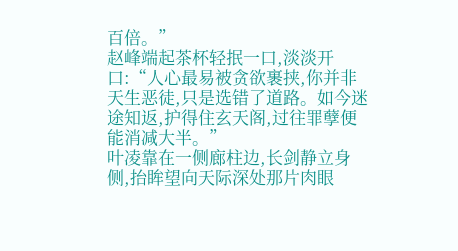百倍。”
赵峰端起茶杯轻抿一口,淡淡开口:“人心最易被贪欲裹挟,你并非天生恶徒,只是选错了道路。如今迷途知返,护得住玄天阁,过往罪孽便能消减大半。”
叶凌靠在一侧廊柱边,长剑静立身侧,抬眸望向天际深处那片肉眼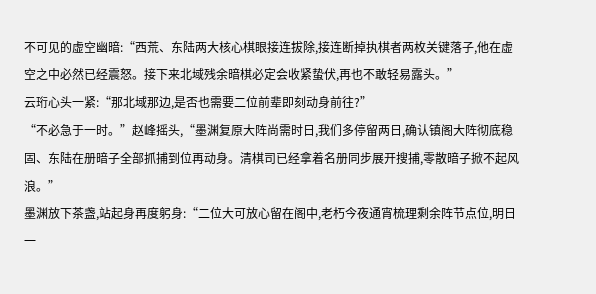不可见的虚空幽暗:“西荒、东陆两大核心棋眼接连拔除,接连断掉执棋者两枚关键落子,他在虚空之中必然已经震怒。接下来北域残余暗棋必定会收紧蛰伏,再也不敢轻易露头。”
云珩心头一紧:“那北域那边,是否也需要二位前辈即刻动身前往?”
“不必急于一时。”赵峰摇头,“墨渊复原大阵尚需时日,我们多停留两日,确认镇阁大阵彻底稳固、东陆在册暗子全部抓捕到位再动身。清棋司已经拿着名册同步展开搜捕,零散暗子掀不起风浪。”
墨渊放下茶盏,站起身再度躬身:“二位大可放心留在阁中,老朽今夜通宵梳理剩余阵节点位,明日一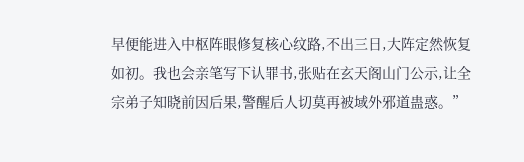早便能进入中枢阵眼修复核心纹路,不出三日,大阵定然恢复如初。我也会亲笔写下认罪书,张贴在玄天阁山门公示,让全宗弟子知晓前因后果,警醒后人切莫再被域外邪道蛊惑。”